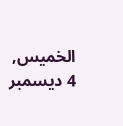الخميس, 4 ديسمبر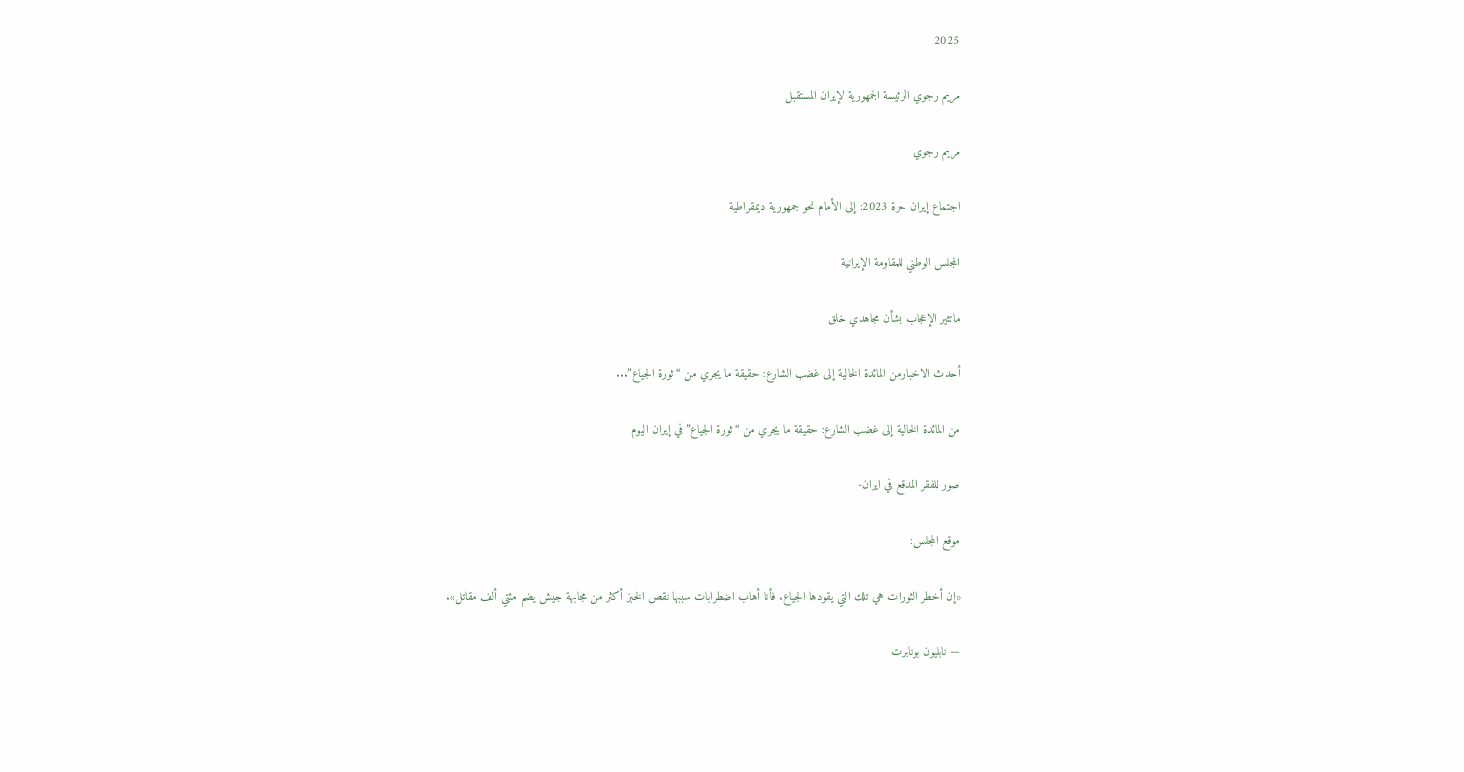2025

مريم رجوي الرئيسة الجمهورية لإيران المستقبل

مريم رجوي

اجتماع إيران حرة 2023: إلى الأمام نحو جمهورية ديمقراطية

المجلس الوطني للمقاومة الإيرانية

ماتثير الإعجاب بشأن مجاهدي خلق

أحدث الاخبارمن المائدة الخالية إلى غضب الشارع: حقيقة ما يجري من “ثورة الجياع”...

من المائدة الخالية إلى غضب الشارع: حقيقة ما يجري من “ثورة الجياع” في إيران اليوم

صور للفقر المدقع في ایران-

موقع المجلس:

«إن أخطر الثورات هي تلك التي يقودها الجياع. فأنا أهاب اضطرابات سببها نقص الخبز أكثر من مجابهة جيش يضم مئتي ألف مقاتل».

— نابليون بونابرت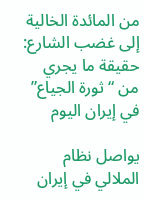من المائدة الخالية إلى غضب الشارع: حقيقة ما يجري من “ثورة الجياع” في إيران اليوم

يواصل نظام الملالي في إيران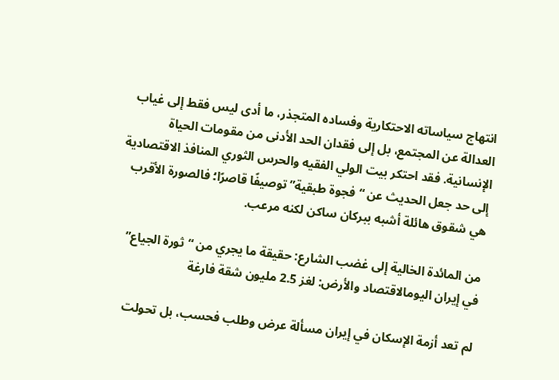انتهاج سياساته الاحتكارية وفساده المتجذر، ما أدى ليس فقط إلى غياب العدالة عن المجتمع، بل إلى فقدان الحد الأدنى من مقومات الحياة الإنسانية. فقد احتكر بيت الولي الفقيه والحرس الثوري المنافذ الاقتصادية إلى حد جعل الحديث عن “فجوة طبقية” توصيفًا قاصرًا؛ فالصورة الأقرب هي شقوق هائلة أشبه ببركان ساكن لكنه مرعب.

من المائدة الخالية إلى غضب الشارع: حقيقة ما يجري من “ثورة الجياع” في إيران اليومالاقتصاد والأرض: لغز 2.5 مليون شقة فارغة

لم تعد أزمة الإسكان في إيران مسألة عرض وطلب فحسب، بل تحولت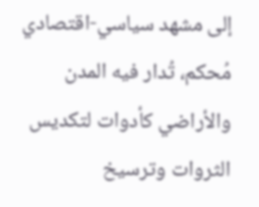إلى مشهد سياسي-اقتصادي مُحكم، تُدار فيه المدن والأراضي كأدوات لتكديس الثروات وترسيخ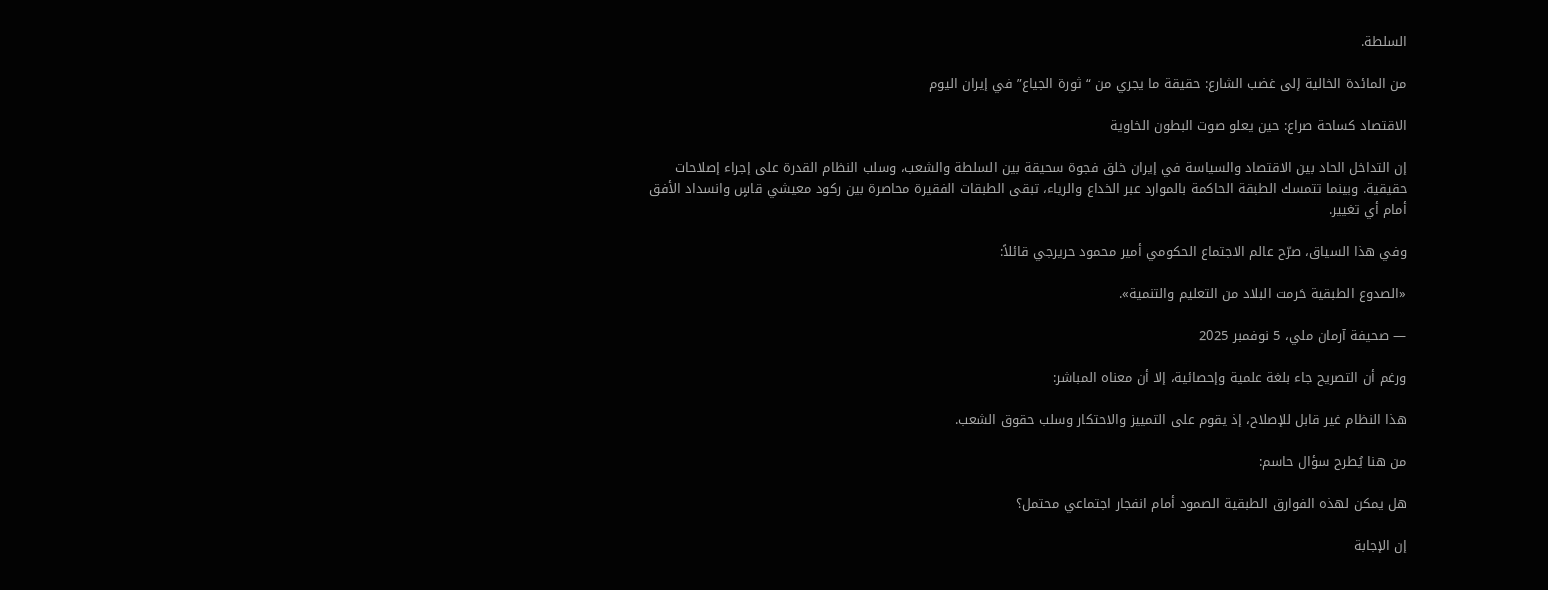السلطة.

من المائدة الخالية إلى غضب الشارع: حقيقة ما يجري من “ثورة الجياع” في إيران اليوم

الاقتصاد كساحة صراع: حين يعلو صوت البطون الخاوية

إن التداخل الحاد بين الاقتصاد والسياسة في إيران خلق فجوة سحيقة بين السلطة والشعب، وسلب النظام القدرة على إجراء إصلاحات حقيقية. وبينما تتمسك الطبقة الحاكمة بالموارد عبر الخداع والرياء، تبقى الطبقات الفقيرة محاصرة بين ركود معيشي قاسٍ وانسداد الأفق أمام أي تغيير.

وفي هذا السياق، صرّح عالم الاجتماع الحكومي أمير محمود حريرجي قائلاً:

«الصدوع الطبقية حَرمت البلاد من التعليم والتنمية».

— صحيفة آرمان ملي، 5 نوفمبر 2025

ورغم أن التصريح جاء بلغة علمية وإحصائية، إلا أن معناه المباشر:

هذا النظام غير قابل للإصلاح، إذ يقوم على التمييز والاحتكار وسلب حقوق الشعب.

من هنا يُطرح سؤال حاسم:

هل يمكن لهذه الفوارق الطبقية الصمود أمام انفجار اجتماعي محتمل؟

إن الإجابة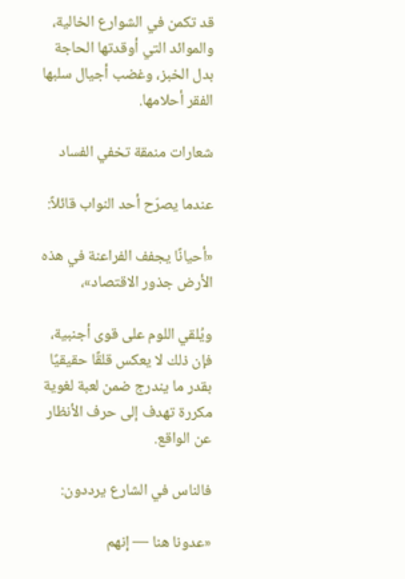قد تكمن في الشوارع الخالية، والموائد التي أوقدتها الحاجة بدل الخبز، وغضب أجيال سلبها الفقر أحلامها.

شعارات منمقة تخفي الفساد

عندما يصرّح أحد النواب قائلاً:

«أحيانًا يجفف الفراعنة في هذه الأرض جذور الاقتصاد»،

ويُلقي اللوم على قوى أجنبية، فإن ذلك لا يعكس قلقًا حقيقيًا بقدر ما يندرج ضمن لعبة لغوية مكررة تهدف إلى حرف الأنظار عن الواقع.

فالناس في الشارع يرددون:

«عدونا هنا — إنهم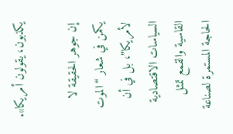يكذبون، يقولون أمريكا».

إن جوهر الحقيقة لا يكمن في شعار “الموت لأمريكا”، بل في أن السياسات الاقتصادية القاسية والقمع تمثل الحاجة المستمرة لصناعة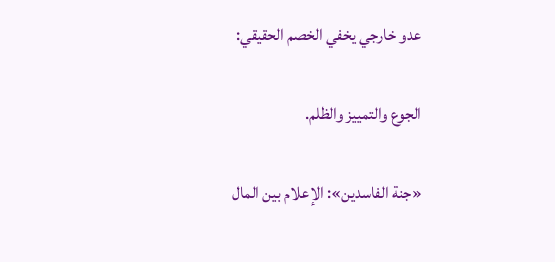عدو خارجي يخفي الخصم الحقيقي:

الجوع والتمييز والظلم.

«جنة الفاسدين»: الإعلام بين المال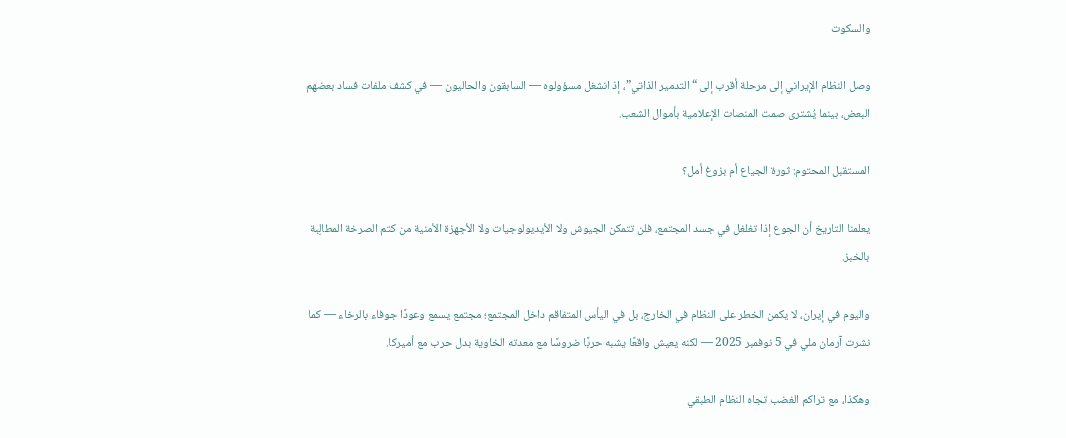والسكوت

وصل النظام الإيراني إلى مرحلة أقرب إلى “التدمير الذاتي”، إذ انشغل مسؤولوه — السابقون والحاليون — في كشف ملفات فساد بعضهم البعض، بينما يُشترى صمت المنصات الإعلامية بأموال الشعب.

المستقبل المحتوم: ثورة الجياع أم بزوغ أمل؟

يعلمنا التاريخ أن الجوع إذا تغلغل في جسد المجتمع، فلن تتمكن الجيوش ولا الأيديولوجيات ولا الأجهزة الأمنية من كتم الصرخة المطالِبة بالخبز.

واليوم في إيران، لا يكمن الخطر على النظام في الخارج، بل في اليأس المتفاقم داخل المجتمع؛ مجتمع يسمع وعودًا جوفاء بالرخاء — كما نشرت آرمان ملي في 5 نوفمبر 2025 — لكنه يعيش واقعًا يشبه حربًا ضروسًا مع معدته الخاوية بدل حرب مع أميركا.

وهكذا، مع تراكم الغضب تجاه النظام الطبقي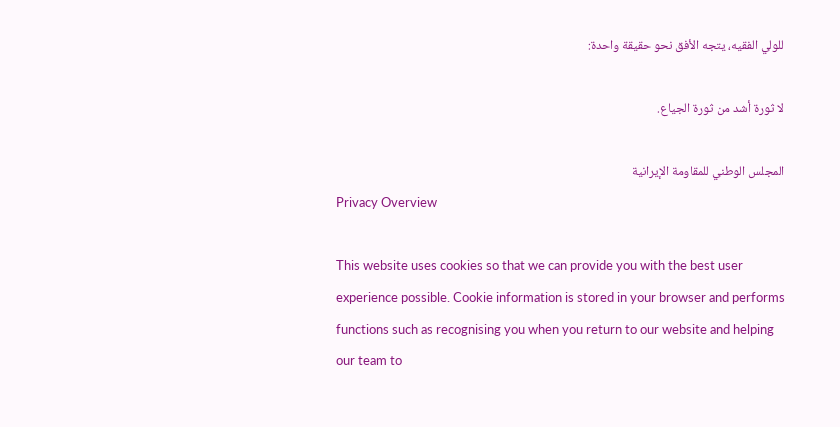للولي الفقيه، يتجه الأفق نحو حقيقة واحدة:

لا ثورة أشد من ثورة الجياع.

المجلس الوطني للمقاومة الإيرانية
Privacy Overview

This website uses cookies so that we can provide you with the best user experience possible. Cookie information is stored in your browser and performs functions such as recognising you when you return to our website and helping our team to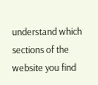understand which sections of the website you find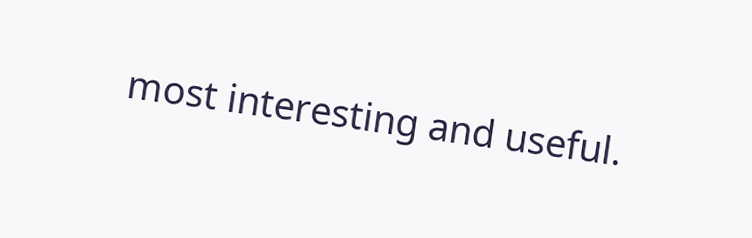most interesting and useful.